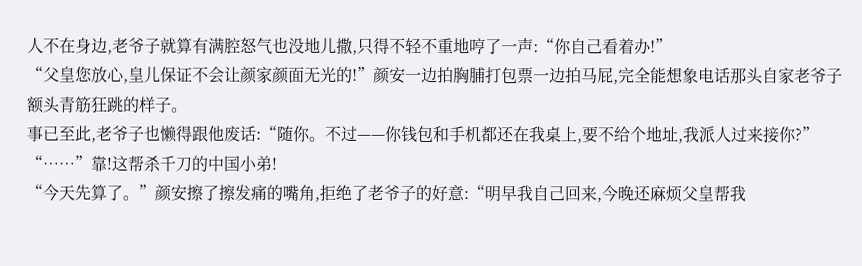人不在身边,老爷子就算有满腔怒气也没地儿撒,只得不轻不重地哼了一声:“你自己看着办!”
“父皇您放心,皇儿保证不会让颜家颜面无光的!”颜安一边拍胸脯打包票一边拍马屁,完全能想象电话那头自家老爷子额头青筋狂跳的样子。
事已至此,老爷子也懒得跟他废话:“随你。不过——你钱包和手机都还在我桌上,要不给个地址,我派人过来接你?”
“……”靠!这帮杀千刀的中国小弟!
“今天先算了。”颜安擦了擦发痛的嘴角,拒绝了老爷子的好意:“明早我自己回来,今晚还麻烦父皇帮我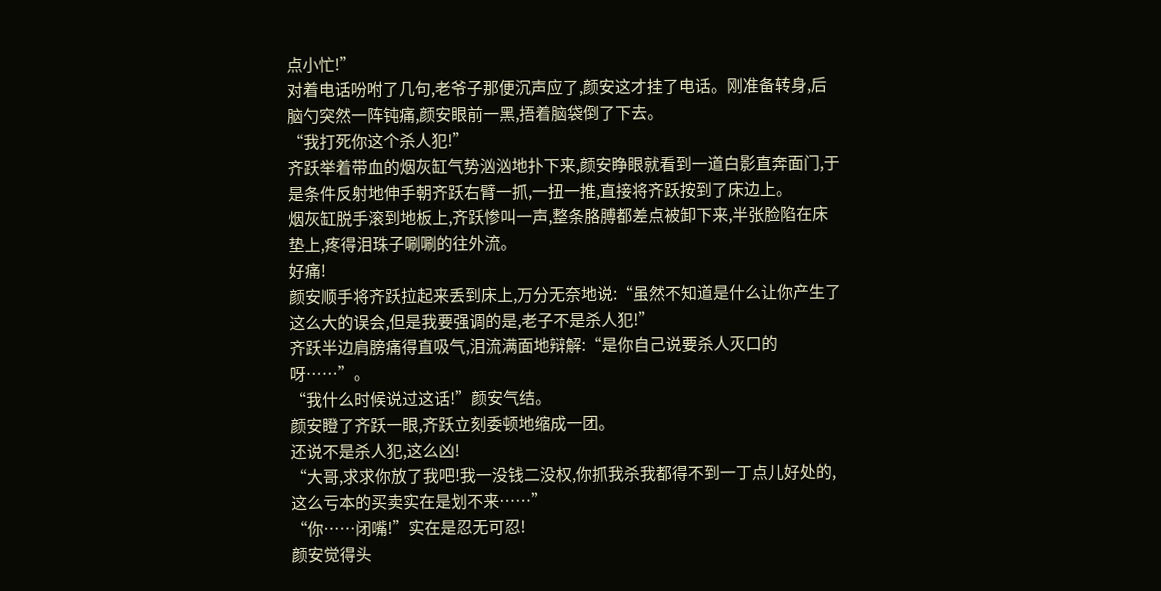点小忙!”
对着电话吩咐了几句,老爷子那便沉声应了,颜安这才挂了电话。刚准备转身,后脑勺突然一阵钝痛,颜安眼前一黑,捂着脑袋倒了下去。
“我打死你这个杀人犯!”
齐跃举着带血的烟灰缸气势汹汹地扑下来,颜安睁眼就看到一道白影直奔面门,于是条件反射地伸手朝齐跃右臂一抓,一扭一推,直接将齐跃按到了床边上。
烟灰缸脱手滚到地板上,齐跃惨叫一声,整条胳膊都差点被卸下来,半张脸陷在床垫上,疼得泪珠子唰唰的往外流。
好痛!
颜安顺手将齐跃拉起来丢到床上,万分无奈地说:“虽然不知道是什么让你产生了这么大的误会,但是我要强调的是,老子不是杀人犯!”
齐跃半边肩膀痛得直吸气,泪流满面地辩解:“是你自己说要杀人灭口的呀……”。
“我什么时候说过这话!”颜安气结。
颜安瞪了齐跃一眼,齐跃立刻委顿地缩成一团。
还说不是杀人犯,这么凶!
“大哥,求求你放了我吧!我一没钱二没权,你抓我杀我都得不到一丁点儿好处的,这么亏本的买卖实在是划不来……”
“你……闭嘴!”实在是忍无可忍!
颜安觉得头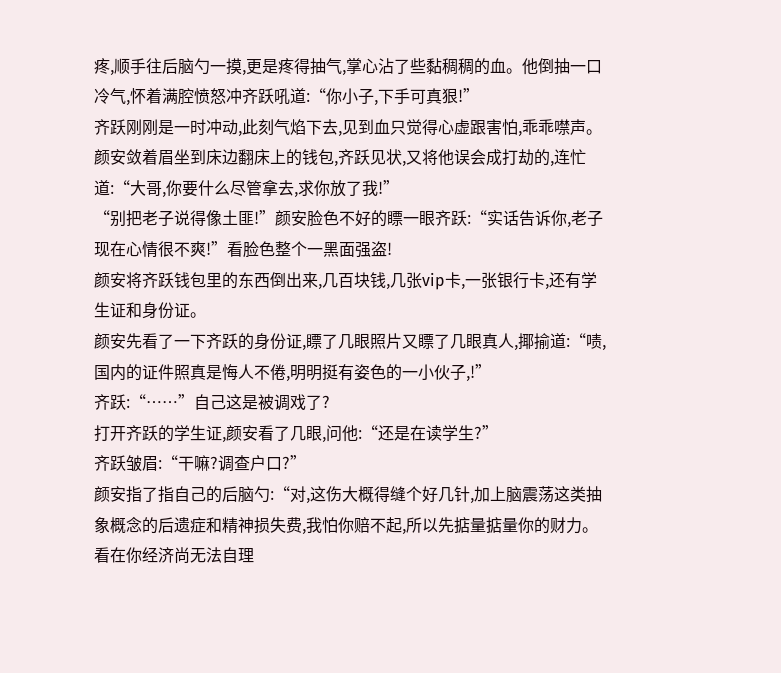疼,顺手往后脑勺一摸,更是疼得抽气,掌心沾了些黏稠稠的血。他倒抽一口冷气,怀着满腔愤怒冲齐跃吼道:“你小子,下手可真狠!”
齐跃刚刚是一时冲动,此刻气焰下去,见到血只觉得心虚跟害怕,乖乖噤声。
颜安敛着眉坐到床边翻床上的钱包,齐跃见状,又将他误会成打劫的,连忙道:“大哥,你要什么尽管拿去,求你放了我!”
“别把老子说得像土匪!”颜安脸色不好的瞟一眼齐跃:“实话告诉你,老子现在心情很不爽!”看脸色整个一黑面强盗!
颜安将齐跃钱包里的东西倒出来,几百块钱,几张vip卡,一张银行卡,还有学生证和身份证。
颜安先看了一下齐跃的身份证,瞟了几眼照片又瞟了几眼真人,揶揄道:“啧,国内的证件照真是悔人不倦,明明挺有姿色的一小伙子,!”
齐跃:“……”自己这是被调戏了?
打开齐跃的学生证,颜安看了几眼,问他:“还是在读学生?”
齐跃皱眉:“干嘛?调查户口?”
颜安指了指自己的后脑勺:“对,这伤大概得缝个好几针,加上脑震荡这类抽象概念的后遗症和精神损失费,我怕你赔不起,所以先掂量掂量你的财力。看在你经济尚无法自理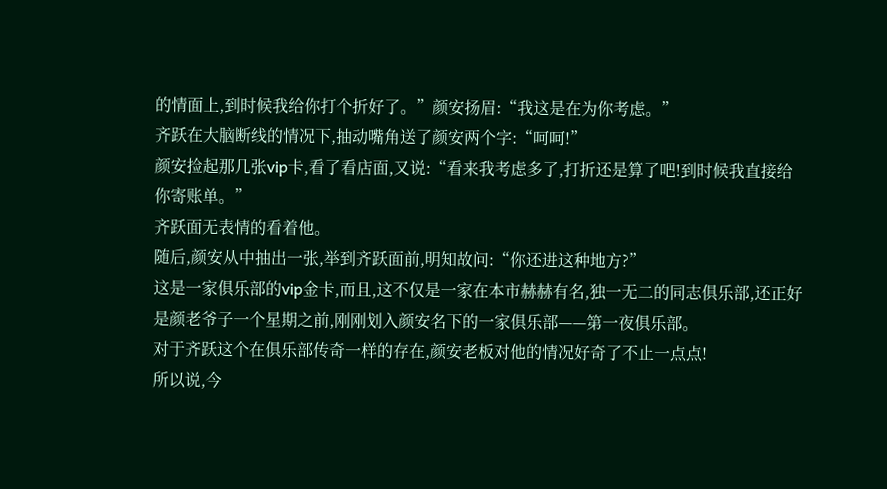的情面上,到时候我给你打个折好了。”颜安扬眉:“我这是在为你考虑。”
齐跃在大脑断线的情况下,抽动嘴角送了颜安两个字:“呵呵!”
颜安捡起那几张vip卡,看了看店面,又说:“看来我考虑多了,打折还是算了吧!到时候我直接给你寄账单。”
齐跃面无表情的看着他。
随后,颜安从中抽出一张,举到齐跃面前,明知故问:“你还进这种地方?”
这是一家俱乐部的vip金卡,而且,这不仅是一家在本市赫赫有名,独一无二的同志俱乐部,还正好是颜老爷子一个星期之前,刚刚划入颜安名下的一家俱乐部——第一夜俱乐部。
对于齐跃这个在俱乐部传奇一样的存在,颜安老板对他的情况好奇了不止一点点!
所以说,今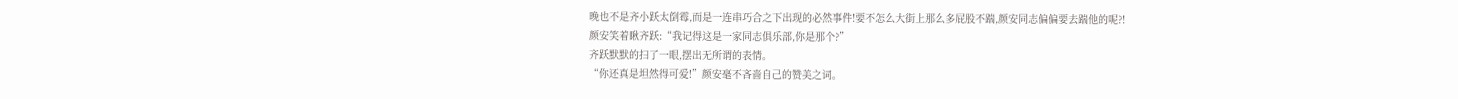晚也不是齐小跃太倒霉,而是一连串巧合之下出现的必然事件!要不怎么大街上那么多屁股不踹,颜安同志偏偏要去踹他的呢?!
颜安笑着瞅齐跃:“我记得这是一家同志俱乐部,你是那个?”
齐跃默默的扫了一眼,摆出无所谓的表情。
“你还真是坦然得可爱!”颜安毫不吝啬自己的赞美之词。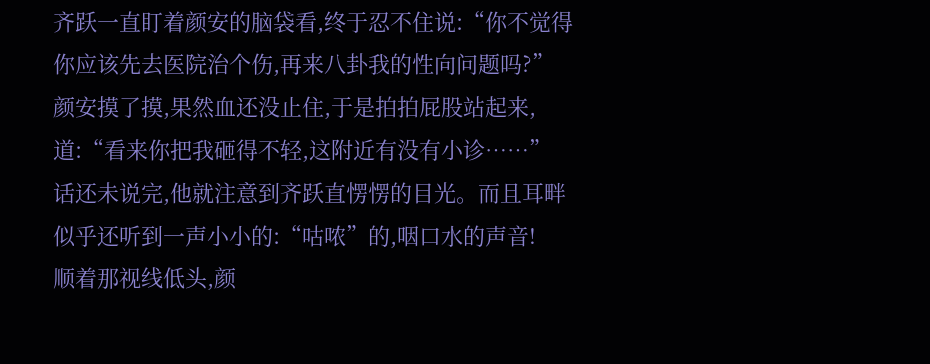齐跃一直盯着颜安的脑袋看,终于忍不住说:“你不觉得你应该先去医院治个伤,再来八卦我的性向问题吗?”
颜安摸了摸,果然血还没止住,于是拍拍屁股站起来,道:“看来你把我砸得不轻,这附近有没有小诊……”
话还未说完,他就注意到齐跃直愣愣的目光。而且耳畔似乎还听到一声小小的:“咕哝”的,咽口水的声音!
顺着那视线低头,颜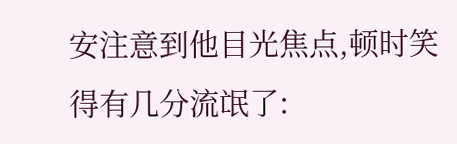安注意到他目光焦点,顿时笑得有几分流氓了: